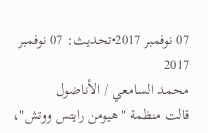07 نوفمبر 2017•تحديث: 07 نوفمبر 2017
محمد السامعي / الأناضول
قالت منظمة "هيومن رايتس ووتش"،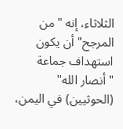الثلاثاء، إنه "من المرجح" أن يكون استهداف جماعة "أنصار الله" (الحوثيين) في اليمن،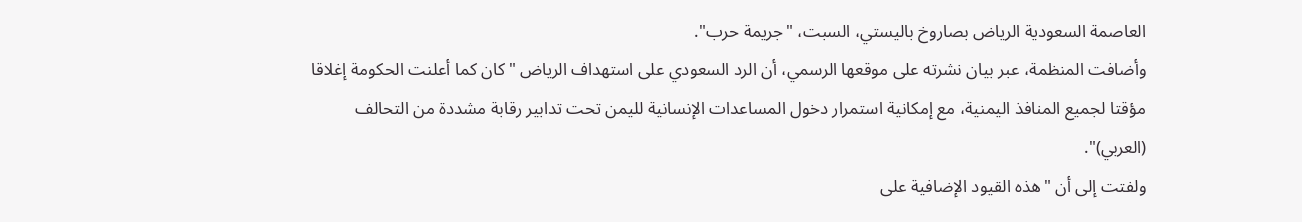العاصمة السعودية الرياض بصاروخ باليستي، السبت، "جريمة حرب".
وأضافت المنظمة، عبر بيان نشرته على موقعها الرسمي، أن الرد السعودي على استهداف الرياض "كان كما أعلنت الحكومة إغلاقا مؤقتا لجميع المنافذ اليمنية، مع إمكانية استمرار دخول المساعدات الإنسانية لليمن تحت تدابير رقابة مشددة من التحالف (العربي)".
ولفتت إلى أن "هذه القيود الإضافية على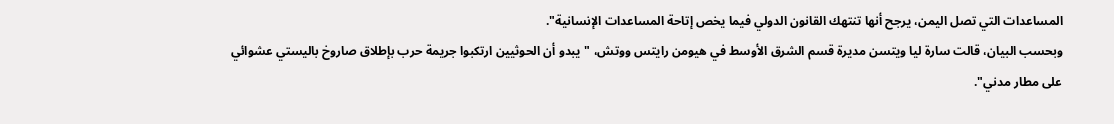المساعدات التي تصل اليمن، يرجح أنها تنتهك القانون الدولي فيما يخص إتاحة المساعدات الإنسانية".
وبحسب البيان، قالت سارة ليا ويتسن مديرة قسم الشرق الأوسط في هيومن رايتس ووتش، "يبدو أن الحوثيين ارتكبوا جريمة حرب بإطلاق صاروخ باليستي عشوائي على مطار مدني".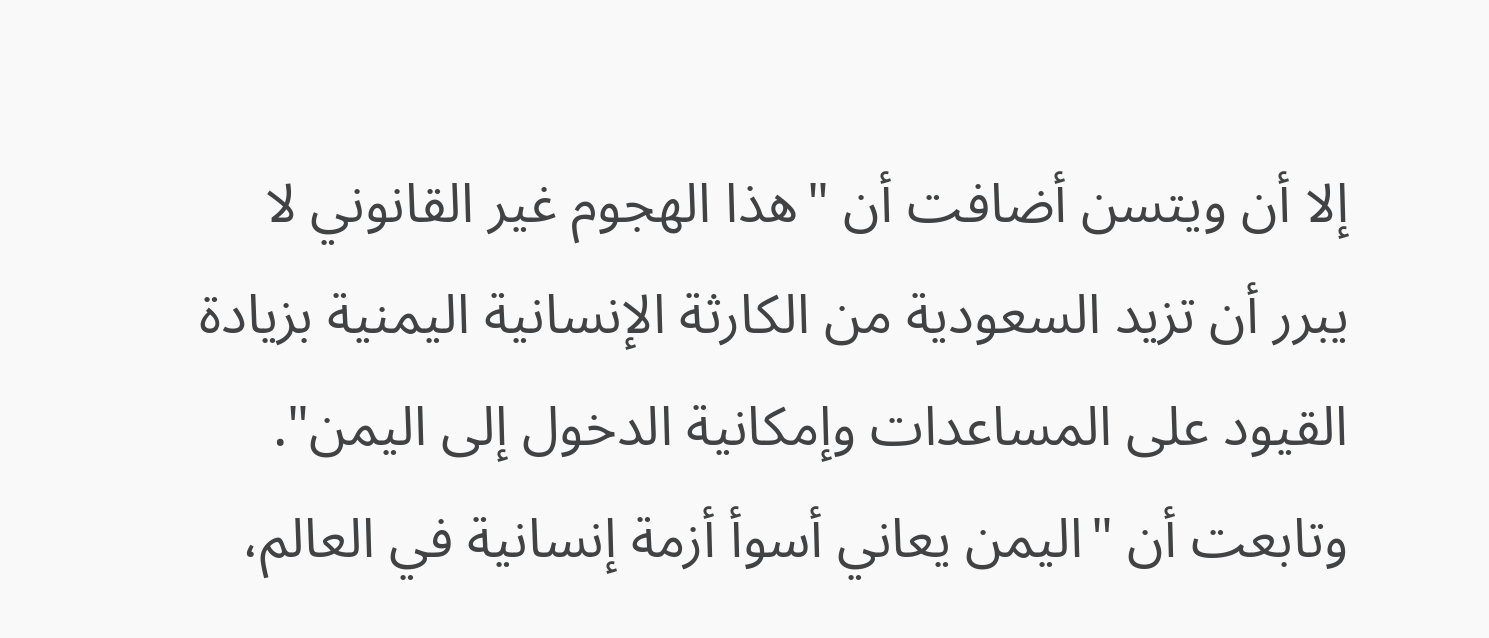إلا أن ويتسن أضافت أن "هذا الهجوم غير القانوني لا يبرر أن تزيد السعودية من الكارثة الإنسانية اليمنية بزيادة القيود على المساعدات وإمكانية الدخول إلى اليمن".
وتابعت أن "اليمن يعاني أسوأ أزمة إنسانية في العالم،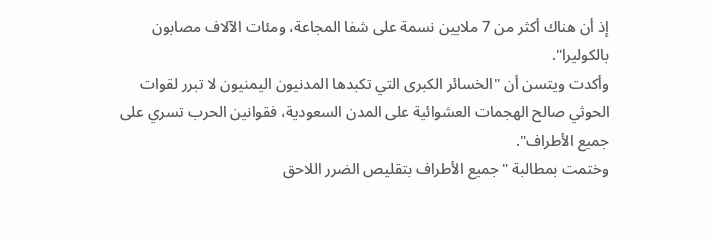إذ أن هناك أكثر من 7 ملايين نسمة على شفا المجاعة، ومئات الآلاف مصابون بالكوليرا".
وأكدت ويتسن أن "الخسائر الكبرى التي تكبدها المدنيون اليمنيون لا تبرر لقوات الحوثي صالح الهجمات العشوائية على المدن السعودية، فقوانين الحرب تسري على جميع الأطراف".
وختمت بمطالبة "جميع الأطراف بتقليص الضرر اللاحق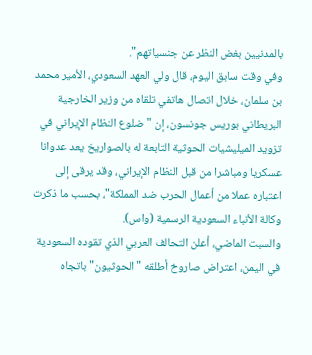بالمدنيين بغض النظر عن جنسياتهم".
وفي وقت سابق اليوم، قال ولي العهد السعودي، الأمير محمد بن سلمان، خلال اتصال هاتفي تلقاه من وزير الخارجية البريطاني بوريس جونسون، إن "ضلوع النظام الإيراني في تزويد الميليشيات الحوثية التابعة له بالصواريخ يعد عدوانا عسكريا ومباشرا من قبل النظام الإيراني، وقد يرقى إلى اعتباره عملا من أعمال الحرب ضد المملكة"، بحسب ما ذكرت وكالة الأنباء السعودية الرسمية (واس).
والسبت الماضي، أعلن التحالف العربي الذي تقوده السعودية في اليمن، اعتراض صاروخ أطلقه "الحوثيون" باتجاه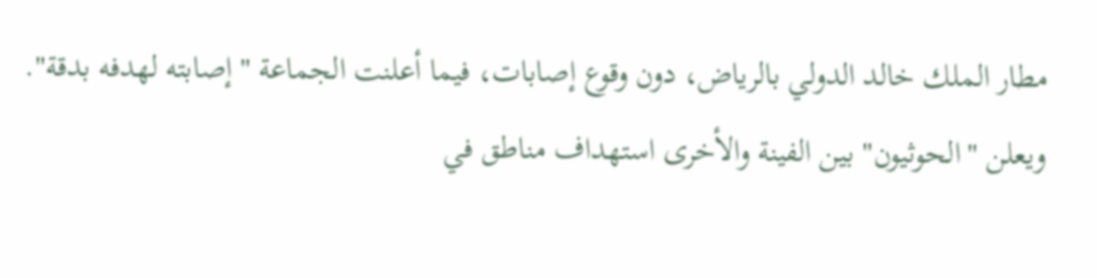مطار الملك خالد الدولي بالرياض، دون وقوع إصابات، فيما أعلنت الجماعة "إصابته لهدفه بدقة".
ويعلن "الحوثيون" بين الفينة والأخرى استهداف مناطق في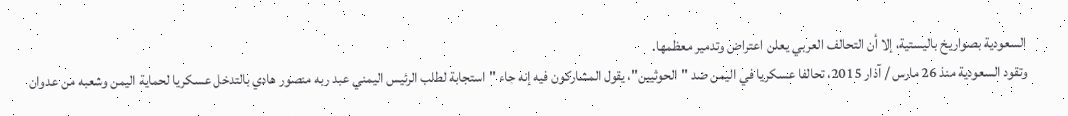السعودية بصواريخ باليستية، إلا أن التحالف العربي يعلن اعتراض وتدمير معظمها.
وتقود السعودية منذ 26 مارس / آذار 2015، تحالفا عسكريا في اليمن ضد "الحوثيين"، يقول المشاركون فيه إنه جاء "استجابة لطلب الرئيس اليمني عبد ربه منصور هادي بالتدخل عسكريا لحماية اليمن وشعبه من عدوان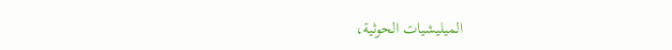الميليشيات الحوثية،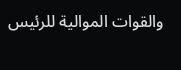والقوات الموالية للرئيس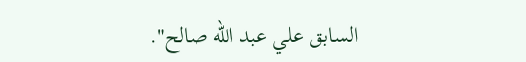السابق علي عبد الله صالح".